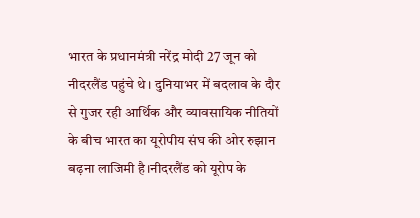भारत के प्रधानमंत्री नरेंद्र मोदी 27 जून को नीदरलैंड पहुंचे थे। दुनियाभर में बदलाव के दौर से गुजर रही आर्थिक और व्यावसायिक नीतियों के बीच भारत का यूरोपीय संघ की ओर रुझान बढ़ना लाजिमी है।नीदरलैंड को यूरोप के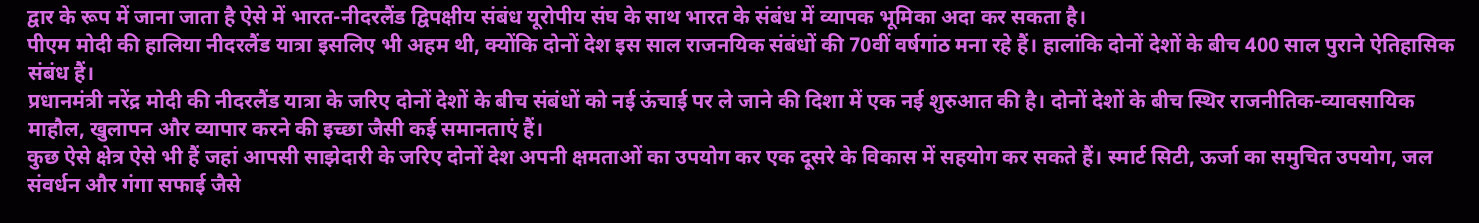द्वार के रूप में जाना जाता है ऐसे में भारत-नीदरलैंड द्विपक्षीय संबंध यूरोपीय संघ के साथ भारत के संबंध में व्यापक भूमिका अदा कर सकता है।
पीएम मोदी की हालिया नीदरलैंड यात्रा इसलिए भी अहम थी, क्योंकि दोनों देश इस साल राजनयिक संबंधों की 70वीं वर्षगांठ मना रहे हैं। हालांकि दोनों देशों के बीच 400 साल पुराने ऐतिहासिक संबंध हैं।
प्रधानमंत्री नरेंद्र मोदी की नीदरलैंड यात्रा के जरिए दोनों देशों के बीच संबंधों को नई ऊंचाई पर ले जाने की दिशा में एक नई शुरुआत की है। दोनों देशों के बीच स्थिर राजनीतिक-व्यावसायिक माहौल, खुलापन और व्यापार करने की इच्छा जैसी कई समानताएं हैं।
कुछ ऐसे क्षेत्र ऐसे भी हैं जहां आपसी साझेदारी के जरिए दोनों देश अपनी क्षमताओं का उपयोग कर एक दूसरे के विकास में सहयोग कर सकते हैं। स्मार्ट सिटी, ऊर्जा का समुचित उपयोग, जल संवर्धन और गंगा सफाई जैसे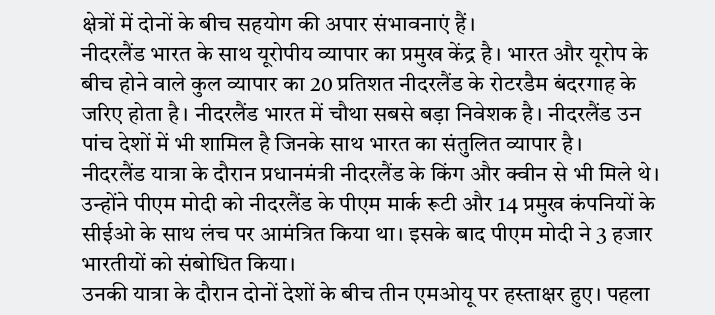क्षेत्रों में दोनों के बीच सहयोग की अपार संभावनाएं हैं।
नीदरलैंड भारत के साथ यूरोपीय व्यापार का प्रमुख केंद्र है। भारत और यूरोप के बीच होने वाले कुल व्यापार का 20 प्रतिशत नीदरलैंड के रोटरडैम बंदरगाह के जरिए होता है। नीदरलैंड भारत में चौथा सबसे बड़ा निवेशक है। नीदरलैंड उन पांच देशों में भी शामिल है जिनके साथ भारत का संतुलित व्यापार है।
नीदरलैंड यात्रा के दौरान प्रधानमंत्री नीदरलैंड के किंग और क्वीन से भी मिले थे। उन्होंने पीएम मोदी को नीदरलैंड के पीएम मार्क रूटी और 14 प्रमुख कंपनियों के सीईओ के साथ लंच पर आमंत्रित किया था। इसके बाद पीएम मोदी ने 3 हजार भारतीयों को संबोधित किया।
उनकी यात्रा के दौरान दोनों देशों के बीच तीन एमओयू पर हस्ताक्षर हुए। पहला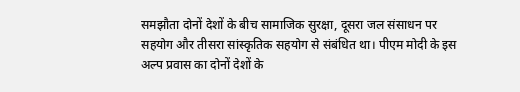समझौता दोनों देशों के बीच सामाजिक सुरक्षा, दूसरा जल संसाधन पर सहयोग और तीसरा सांस्कृतिक सहयोग से संबंधित था। पीएम मोदी के इस अल्प प्रवास का दोनों देशों के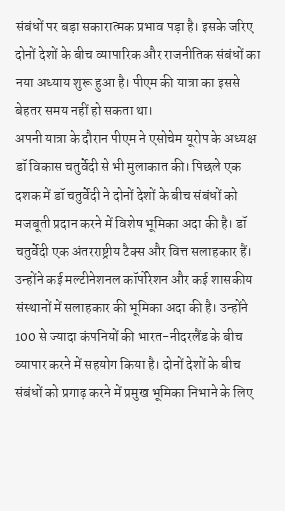संबंधों पर बड़ा सकारात्मक प्रभाव पड़ा है। इसके जरिए दोनों देशों के बीच व्यापारिक और राजनीतिक संबंधों का नया अध्याय शुरू हुआ है। पीएम की यात्रा का इससे बेहतर समय नहीं हो सकता था।
अपनी यात्रा के दौरान पीएम ने एसोचेम यूरोप के अध्यक्ष डॉ विकास चतुर्वेदी से भी मुलाकात की। पिछले एक दशक में डॉ चतुर्वेदी ने दोनों देशों के बीच संबंधों को मजबूती प्रदान करने में विशेष भूमिका अदा की है। डॉ चतुर्वेदी एक अंतरराष्ट्रीय टैक्स और वित्त सलाहकार हैं। उन्होंने कई मल्टीनेशनल कॉर्पोरेशन और कई शासकीय संस्थानों में सलाहकार की भूमिका अदा की है। उन्होंने 100 से ज्यादा कंपनियों की भारत-नीदरलैंड के बीच व्यापार करने में सहयोग किया है। दोनों देशों के बीच संबंधों को प्रगाढ़ करने में प्रमुख भूमिका निभाने के लिए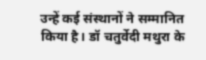उन्हें कई संस्थानों ने सम्मानित किया है। डॉ चतुर्वेदी मथुरा के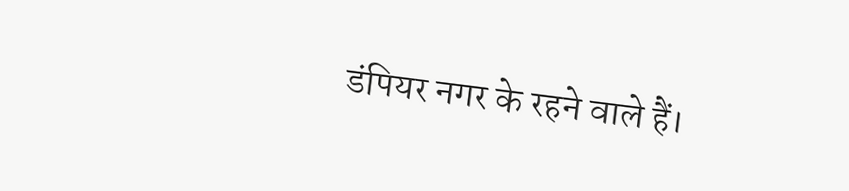डंपियर नगर के रहने वाले हैं।